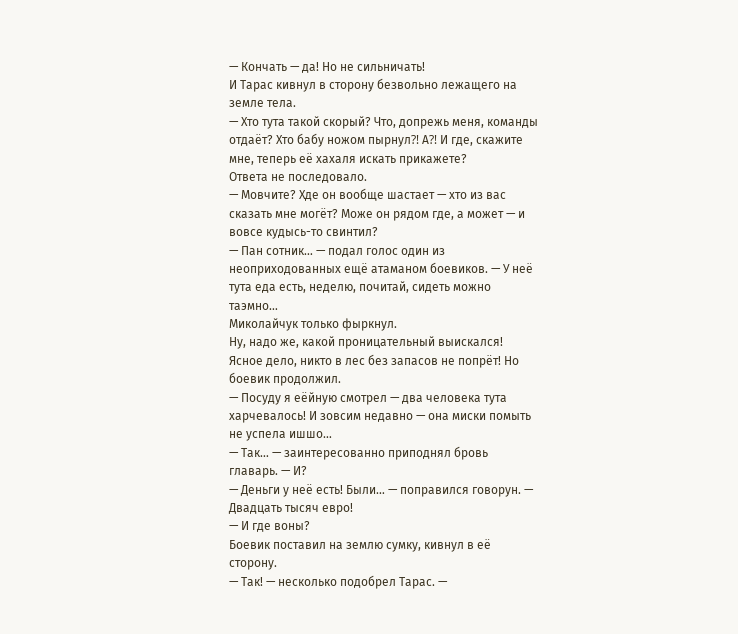— Кончать — да! Но не сильничать!
И Тарас кивнул в сторону безвольно лежащего на земле тела.
— Хто тута такой скорый? Что, допрежь меня, команды отдаёт? Хто бабу ножом пырнул⁈ А⁈ И где, скажите мне, теперь её хахаля искать прикажете?
Ответа не последовало.
— Мовчите? Хде он вообще шастает — хто из вас сказать мне могёт? Може он рядом где, а может — и вовсе кудысь-то свинтил?
— Пан сотник… — подал голос один из неоприходованных ещё атаманом боевиков. — У неё тута еда есть, неделю, почитай, сидеть можно таэмно…
Миколайчук только фыркнул.
Ну, надо же, какой проницательный выискался! Ясное дело, никто в лес без запасов не попрёт! Но боевик продолжил.
— Посуду я еёйную смотрел — два человека тута харчевалось! И зовсим недавно — она миски помыть не успела ишшо…
— Так… — заинтересованно приподнял бровь главарь. — И?
— Деньги у неё есть! Были… — поправился говорун. — Двадцать тысяч евро!
— И где воны?
Боевик поставил на землю сумку, кивнул в её сторону.
— Так! — несколько подобрел Тарас. —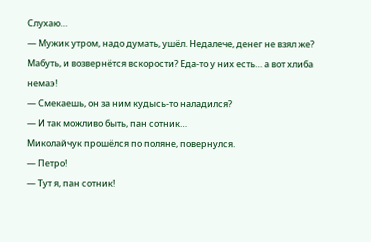Слухаю…
— Мужик утром, надо думать, ушёл. Недалече, денег не взял же? Мабуть, и возвернётся вскорости? Еда-то у них есть… а вот хлиба немаэ!
— Смекаешь, он за ним кудысь-то наладился?
— И так можливо быть, пан сотник…
Миколайчук прошёлся по поляне, повернулся.
— Петро!
— Тут я, пан сотник!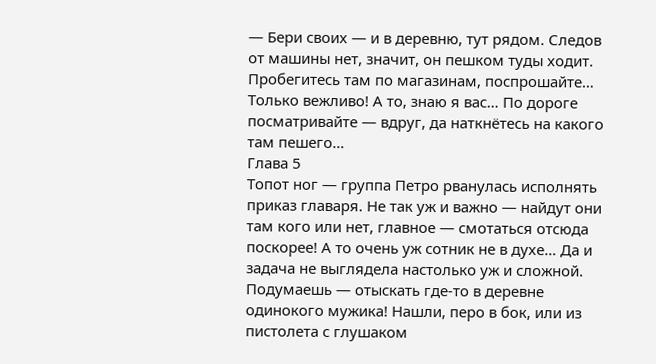— Бери своих — и в деревню, тут рядом. Следов от машины нет, значит, он пешком туды ходит. Пробегитесь там по магазинам, поспрошайте… Только вежливо! А то, знаю я вас… По дороге посматривайте — вдруг, да наткнётесь на какого там пешего…
Глава 5
Топот ног — группа Петро рванулась исполнять приказ главаря. Не так уж и важно — найдут они там кого или нет, главное — смотаться отсюда поскорее! А то очень уж сотник не в духе… Да и задача не выглядела настолько уж и сложной. Подумаешь — отыскать где-то в деревне одинокого мужика! Нашли, перо в бок, или из пистолета с глушаком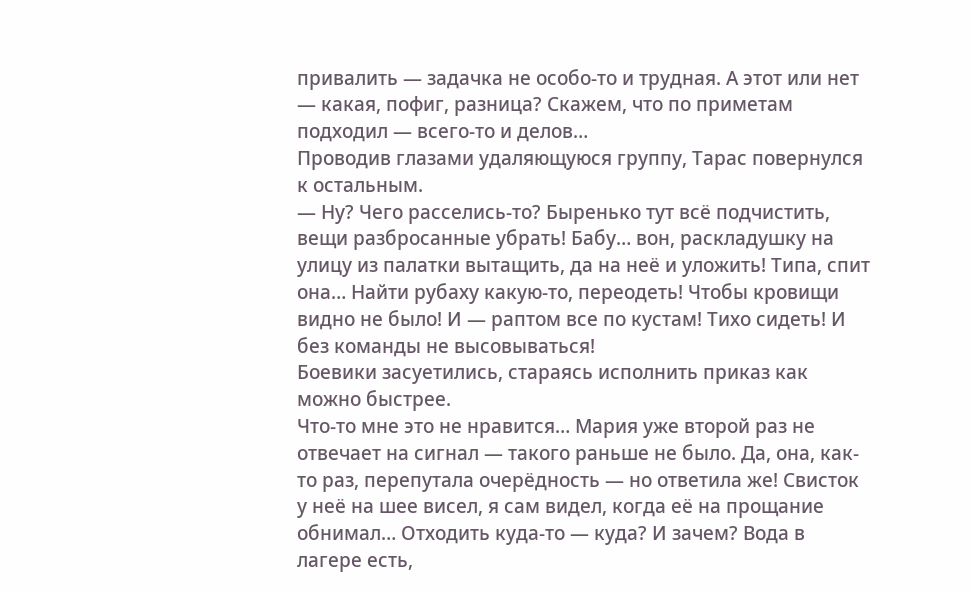привалить — задачка не особо-то и трудная. А этот или нет — какая, пофиг, разница? Скажем, что по приметам подходил — всего-то и делов…
Проводив глазами удаляющуюся группу, Тарас повернулся к остальным.
— Ну? Чего расселись-то? Быренько тут всё подчистить, вещи разбросанные убрать! Бабу… вон, раскладушку на улицу из палатки вытащить, да на неё и уложить! Типа, спит она… Найти рубаху какую-то, переодеть! Чтобы кровищи видно не было! И — раптом все по кустам! Тихо сидеть! И без команды не высовываться!
Боевики засуетились, стараясь исполнить приказ как можно быстрее.
Что-то мне это не нравится… Мария уже второй раз не отвечает на сигнал — такого раньше не было. Да, она, как-то раз, перепутала очерёдность — но ответила же! Свисток у неё на шее висел, я сам видел, когда её на прощание обнимал… Отходить куда-то — куда? И зачем? Вода в лагере есть,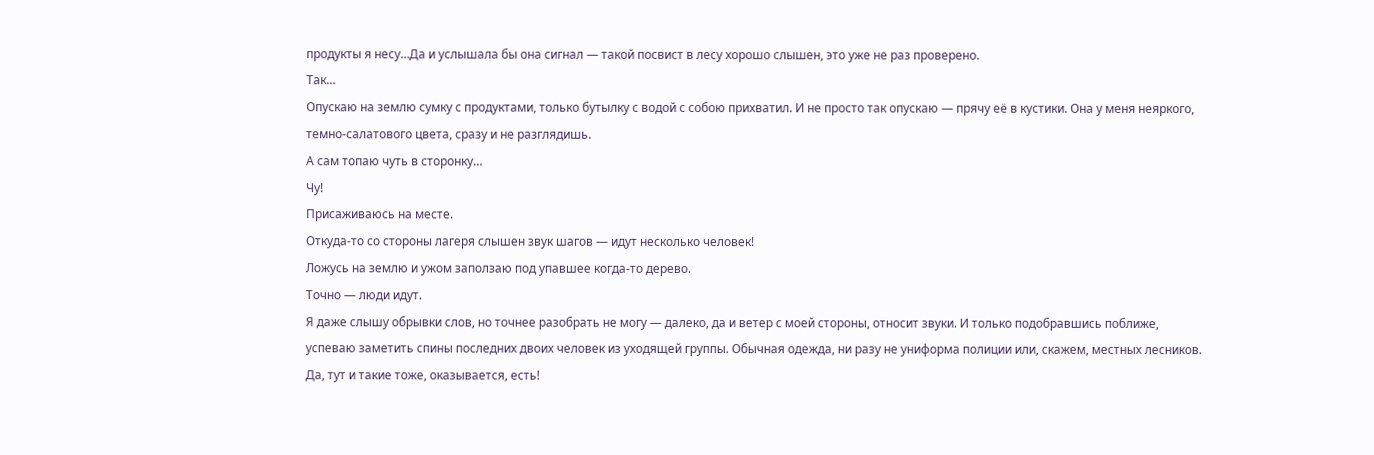продукты я несу…Да и услышала бы она сигнал — такой посвист в лесу хорошо слышен, это уже не раз проверено.
Так…
Опускаю на землю сумку с продуктами, только бутылку с водой с собою прихватил. И не просто так опускаю — прячу её в кустики. Она у меня неяркого, темно-салатового цвета, сразу и не разглядишь.
А сам топаю чуть в сторонку…
Чу!
Присаживаюсь на месте.
Откуда-то со стороны лагеря слышен звук шагов — идут несколько человек!
Ложусь на землю и ужом заползаю под упавшее когда-то дерево.
Точно — люди идут.
Я даже слышу обрывки слов, но точнее разобрать не могу — далеко, да и ветер с моей стороны, относит звуки. И только подобравшись поближе, успеваю заметить спины последних двоих человек из уходящей группы. Обычная одежда, ни разу не униформа полиции или, скажем, местных лесников. Да, тут и такие тоже, оказывается, есть!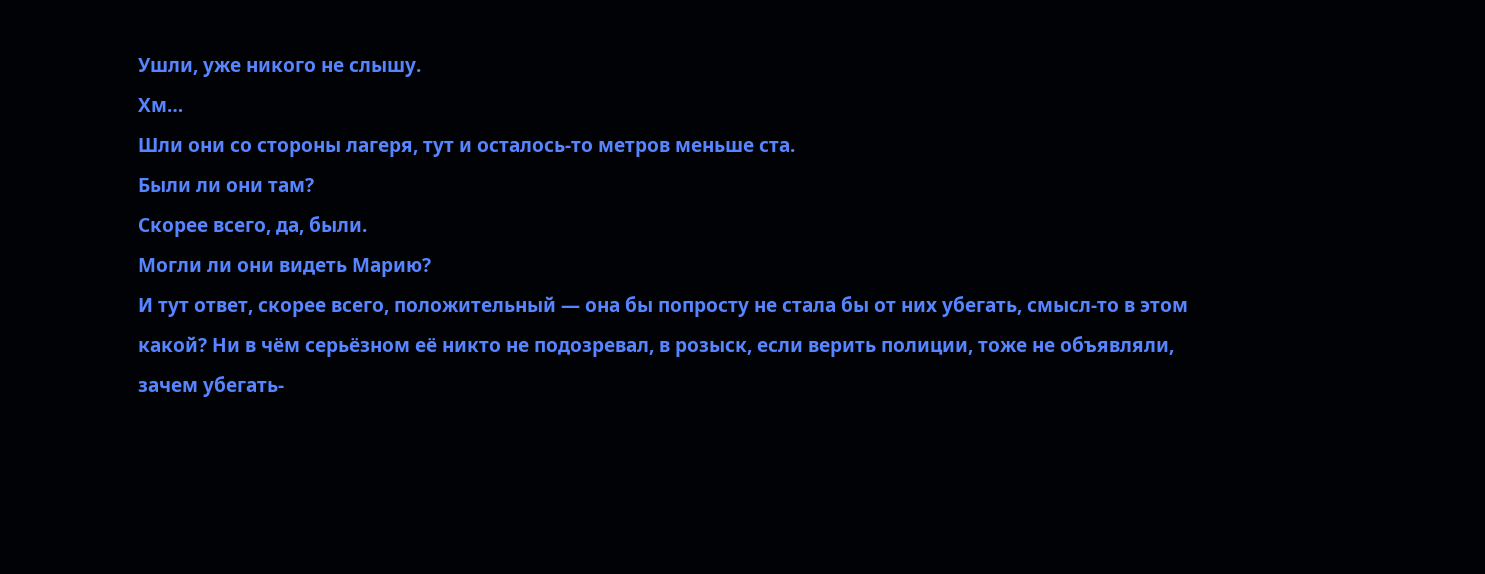Ушли, уже никого не слышу.
Хм…
Шли они со стороны лагеря, тут и осталось-то метров меньше ста.
Были ли они там?
Скорее всего, да, были.
Могли ли они видеть Марию?
И тут ответ, скорее всего, положительный — она бы попросту не стала бы от них убегать, смысл-то в этом какой? Ни в чём серьёзном её никто не подозревал, в розыск, если верить полиции, тоже не объявляли, зачем убегать-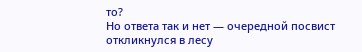то?
Но ответа так и нет — очередной посвист откликнулся в лесу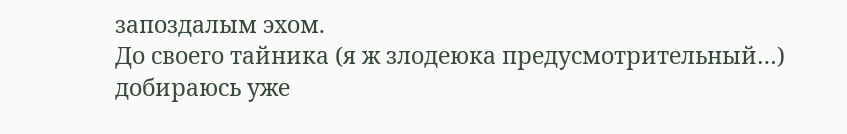запоздалым эхом.
До своего тайника (я ж злодеюка предусмотрительный…) добираюсь уже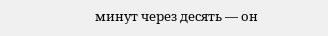минут через десять — он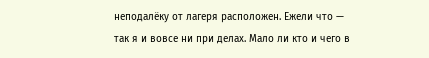неподалёку от лагеря расположен. Ежели что — так я и вовсе ни при делах. Мало ли кто и чего в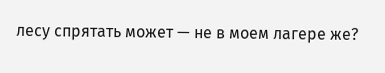лесу спрятать может — не в моем лагере же?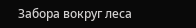Забора вокруг леса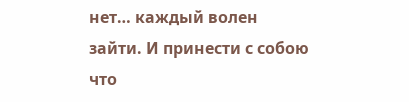нет… каждый волен зайти. И принести с собою что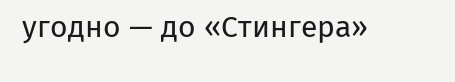угодно — до «Стингера»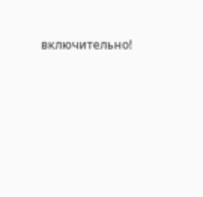включительно!